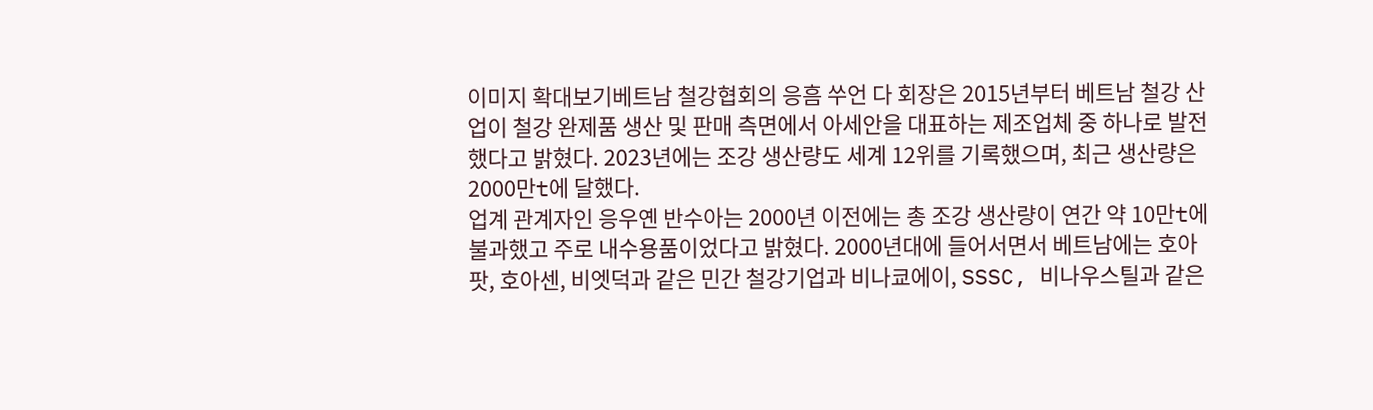이미지 확대보기베트남 철강협회의 응흠 쑤언 다 회장은 2015년부터 베트남 철강 산업이 철강 완제품 생산 및 판매 측면에서 아세안을 대표하는 제조업체 중 하나로 발전했다고 밝혔다. 2023년에는 조강 생산량도 세계 12위를 기록했으며, 최근 생산량은 2000만t에 달했다.
업계 관계자인 응우옌 반수아는 2000년 이전에는 총 조강 생산량이 연간 약 10만t에 불과했고 주로 내수용품이었다고 밝혔다. 2000년대에 들어서면서 베트남에는 호아팟, 호아센, 비엣덕과 같은 민간 철강기업과 비나쿄에이, SSSC, 비나우스틸과 같은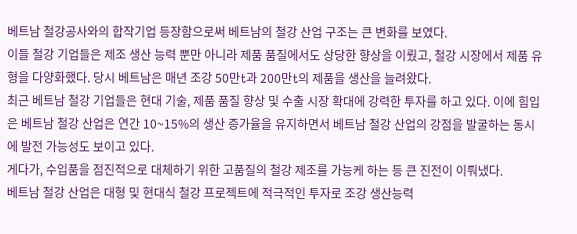베트남 철강공사와의 합작기업 등장함으로써 베트남의 철강 산업 구조는 큰 변화를 보였다.
이들 철강 기업들은 제조 생산 능력 뿐만 아니라 제품 품질에서도 상당한 향상을 이뤘고, 철강 시장에서 제품 유형을 다양화했다. 당시 베트남은 매년 조강 50만t과 200만t의 제품을 생산을 늘려왔다.
최근 베트남 철강 기업들은 현대 기술, 제품 품질 향상 및 수출 시장 확대에 강력한 투자를 하고 있다. 이에 힘입은 베트남 철강 산업은 연간 10~15%의 생산 증가율을 유지하면서 베트남 철강 산업의 강점을 발굴하는 동시에 발전 가능성도 보이고 있다.
게다가, 수입품을 점진적으로 대체하기 위한 고품질의 철강 제조를 가능케 하는 등 큰 진전이 이뤄냈다.
베트남 철강 산업은 대형 및 현대식 철강 프로젝트에 적극적인 투자로 조강 생산능력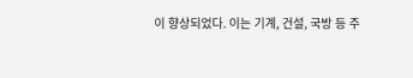이 향상되었다. 이는 기계, 건설, 국방 등 주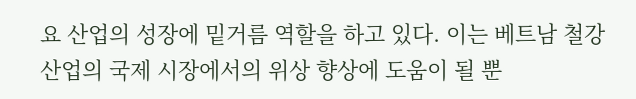요 산업의 성장에 밑거름 역할을 하고 있다. 이는 베트남 철강 산업의 국제 시장에서의 위상 향상에 도움이 될 뿐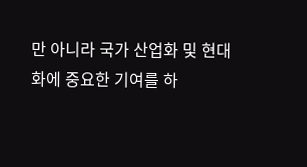만 아니라 국가 산업화 및 현대화에 중요한 기여를 하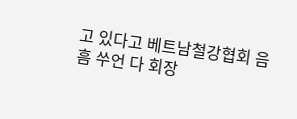고 있다고 베트남철강협회 음흠 쑤언 다 회장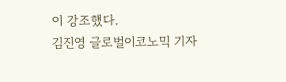이 강조했다.
김진영 글로벌이코노믹 기자